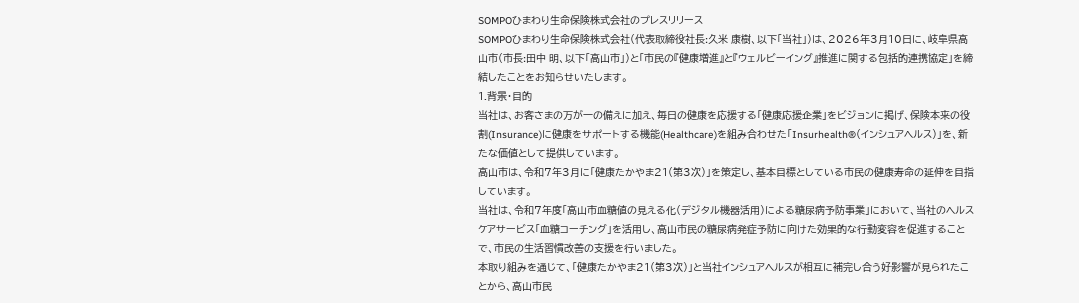SOMPOひまわり生命保険株式会社のプレスリリース
SOMPOひまわり生命保険株式会社(代表取締役社長:久米 康樹、以下「当社」)は、2026年3月10日に、岐阜県高山市(市長:田中 明、以下「高山市」)と「市民の『健康増進』と『ウェルビーイング』推進に関する包括的連携協定」を締結したことをお知らせいたします。
1.背景・目的
当社は、お客さまの万が一の備えに加え、毎日の健康を応援する「健康応援企業」をビジョンに掲げ、保険本来の役割(Insurance)に健康をサポートする機能(Healthcare)を組み合わせた「Insurhealth®(インシュアヘルス)」を、新たな価値として提供しています。
高山市は、令和7年3月に「健康たかやま21(第3次)」を策定し、基本目標としている市民の健康寿命の延伸を目指しています。
当社は、令和7年度「高山市血糖値の見える化(デジタル機器活用)による糖尿病予防事業」において、当社のヘルスケアサービス「血糖コーチング」を活用し、高山市民の糖尿病発症予防に向けた効果的な行動変容を促進することで、市民の生活習慣改善の支援を行いました。
本取り組みを通じて、「健康たかやま21(第3次)」と当社インシュアヘルスが相互に補完し合う好影響が見られたことから、高山市民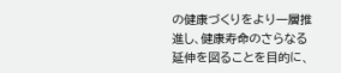の健康づくりをより一層推進し、健康寿命のさらなる延伸を図ることを目的に、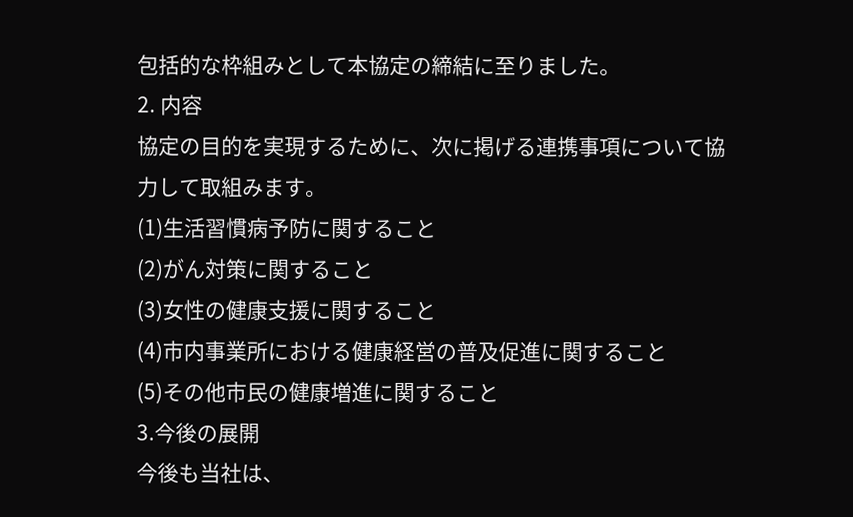包括的な枠組みとして本協定の締結に至りました。
2. 内容
協定の目的を実現するために、次に掲げる連携事項について協力して取組みます。
(1)生活習慣病予防に関すること
(2)がん対策に関すること
(3)女性の健康支援に関すること
(4)市内事業所における健康経営の普及促進に関すること
(5)その他市民の健康増進に関すること
3.今後の展開
今後も当社は、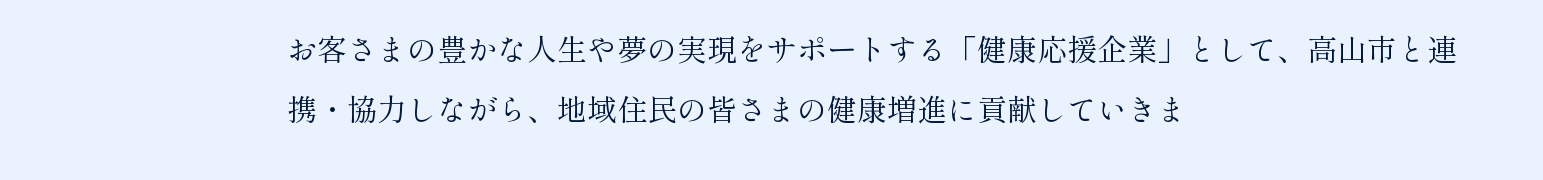お客さまの豊かな人生や夢の実現をサポートする「健康応援企業」として、高山市と連携・協力しながら、地域住民の皆さまの健康増進に貢献していきま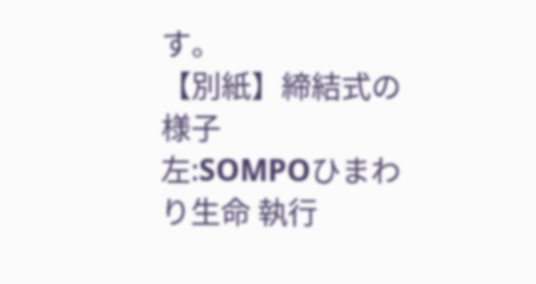す。
【別紙】締結式の様子
左:SOMPOひまわり生命 執行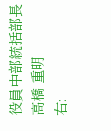役員中部統括部長 高橋 重明
右: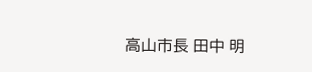高山市長 田中 明